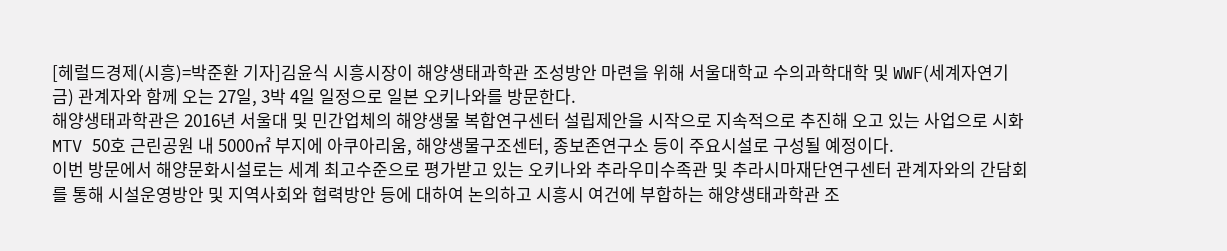[헤럴드경제(시흥)=박준환 기자]김윤식 시흥시장이 해양생태과학관 조성방안 마련을 위해 서울대학교 수의과학대학 및 WWF(세계자연기금) 관계자와 함께 오는 27일, 3박 4일 일정으로 일본 오키나와를 방문한다.
해양생태과학관은 2016년 서울대 및 민간업체의 해양생물 복합연구센터 설립제안을 시작으로 지속적으로 추진해 오고 있는 사업으로 시화MTV 50호 근린공원 내 5000㎡ 부지에 아쿠아리움, 해양생물구조센터, 종보존연구소 등이 주요시설로 구성될 예정이다.
이번 방문에서 해양문화시설로는 세계 최고수준으로 평가받고 있는 오키나와 추라우미수족관 및 추라시마재단연구센터 관계자와의 간담회를 통해 시설운영방안 및 지역사회와 협력방안 등에 대하여 논의하고 시흥시 여건에 부합하는 해양생태과학관 조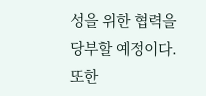성을 위한 협력을 당부할 예정이다.
또한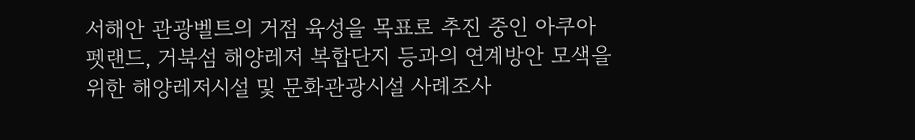서해안 관광벨트의 거점 육성을 목표로 추진 중인 아쿠아펫랜드, 거북섬 해양레저 복합단지 등과의 연계방안 모색을 위한 해양레저시설 및 문화관광시설 사례조사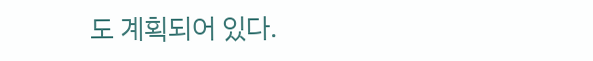도 계획되어 있다.